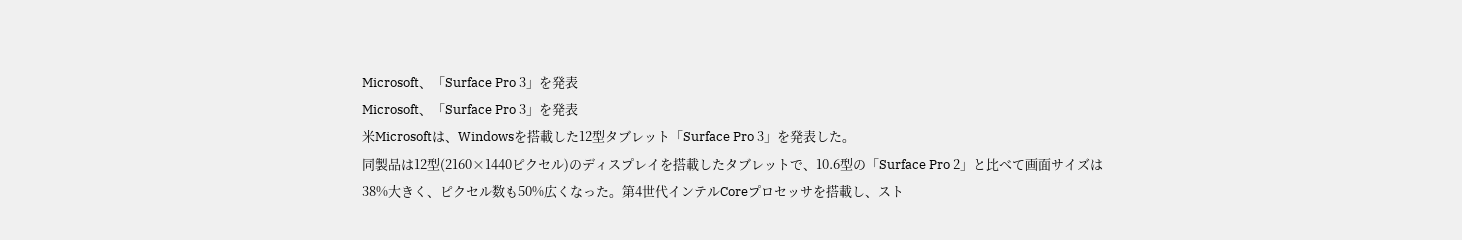Microsoft、「Surface Pro 3」を発表
Microsoft、「Surface Pro 3」を発表
米Microsoftは、Windowsを搭載した12型タブレット「Surface Pro 3」を発表した。
同製品は12型(2160×1440ピクセル)のディスプレイを搭載したタブレットで、10.6型の「Surface Pro 2」と比べて画面サイズは38%大きく、ピクセル数も50%広くなった。第4世代インテルCoreプロセッサを搭載し、スト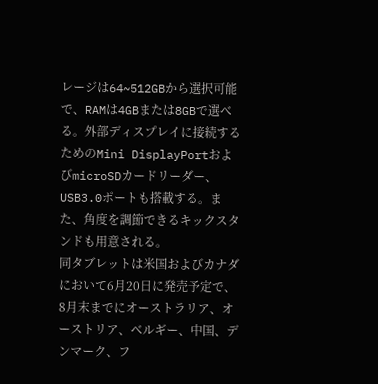レージは64~512GBから選択可能で、RAMは4GBまたは8GBで選べる。外部ディスプレイに接続するためのMini DisplayPortおよびmicroSDカードリーダー、USB3.0ポートも搭載する。また、角度を調節できるキックスタンドも用意される。
同タブレットは米国およびカナダにおいて6月20日に発売予定で、8月末までにオーストラリア、オーストリア、ベルギー、中国、デンマーク、フ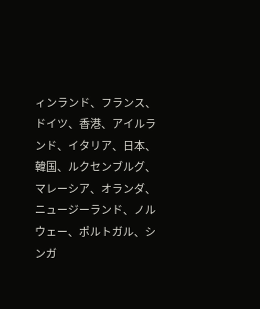ィンランド、フランス、ドイツ、香港、アイルランド、イタリア、日本、韓国、ルクセンブルグ、マレーシア、オランダ、ニュージーランド、ノルウェー、ポルトガル、シンガ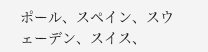ポール、スペイン、スウェーデン、スイス、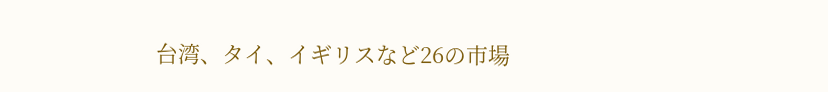台湾、タイ、イギリスなど26の市場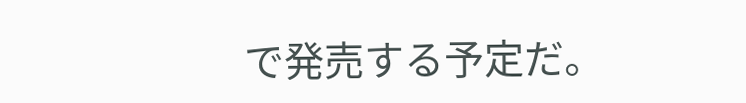で発売する予定だ。